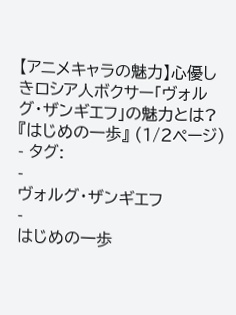【アニメキャラの魅力】心優しきロシア人ボクサー「ヴォルグ・ザンギエフ」の魅力とは?『はじめの一歩』 (1/2ページ)
- タグ:
-
ヴォルグ・ザンギエフ
-
はじめの一歩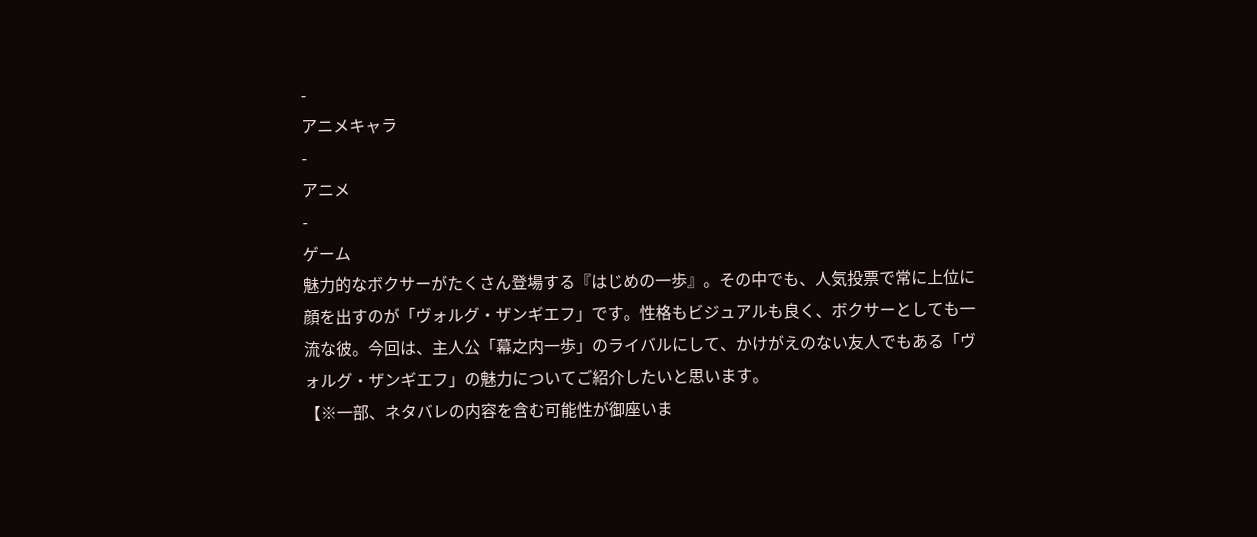-
アニメキャラ
-
アニメ
-
ゲーム
魅力的なボクサーがたくさん登場する『はじめの一歩』。その中でも、人気投票で常に上位に顔を出すのが「ヴォルグ・ザンギエフ」です。性格もビジュアルも良く、ボクサーとしても一流な彼。今回は、主人公「幕之内一歩」のライバルにして、かけがえのない友人でもある「ヴォルグ・ザンギエフ」の魅力についてご紹介したいと思います。
【※一部、ネタバレの内容を含む可能性が御座いま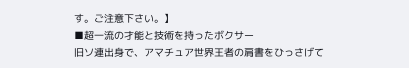す。ご注意下さい。】
■超一流の才能と技術を持ったボクサー
旧ソ連出身で、アマチュア世界王者の肩書をひっさげて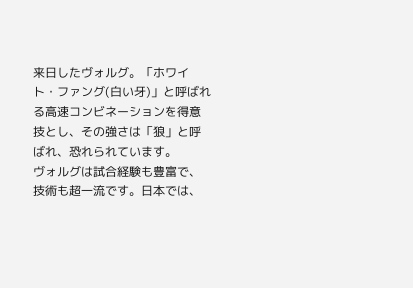来日したヴォルグ。「ホワイト・ファング(白い牙)」と呼ばれる高速コンビネーションを得意技とし、その強さは「狼」と呼ばれ、恐れられています。
ヴォルグは試合経験も豊富で、技術も超一流です。日本では、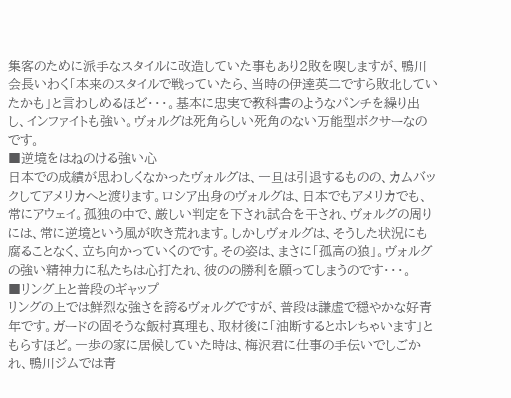集客のために派手なスタイルに改造していた事もあり2敗を喫しますが、鴨川会長いわく「本来のスタイルで戦っていたら、当時の伊達英二ですら敗北していたかも」と言わしめるほど・・・。基本に忠実で教科書のようなパンチを繰り出し、インファイトも強い。ヴォルグは死角らしい死角のない万能型ボクサーなのです。
■逆境をはねのける強い心
日本での成績が思わしくなかったヴォルグは、一旦は引退するものの、カムバックしてアメリカへと渡ります。ロシア出身のヴォルグは、日本でもアメリカでも、常にアウェイ。孤独の中で、厳しい判定を下され試合を干され、ヴォルグの周りには、常に逆境という風が吹き荒れます。しかしヴォルグは、そうした状況にも腐ることなく、立ち向かっていくのです。その姿は、まさに「孤高の狼」。ヴォルグの強い精神力に私たちは心打たれ、彼のの勝利を願ってしまうのです・・・。
■リング上と普段のギャップ
リングの上では鮮烈な強さを誇るヴォルグですが、普段は謙虚で穏やかな好青年です。ガードの固そうな飯村真理も、取材後に「油断するとホレちゃいます」ともらすほど。一歩の家に居候していた時は、梅沢君に仕事の手伝いでしごかれ、鴨川ジムでは青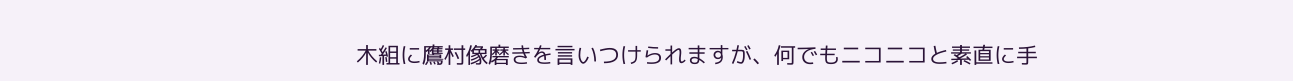木組に鷹村像磨きを言いつけられますが、何でもニコニコと素直に手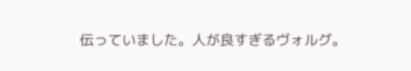伝っていました。人が良すぎるヴォルグ。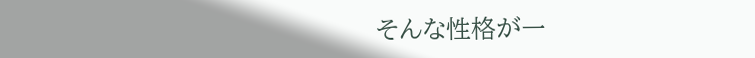そんな性格が一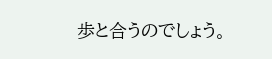歩と合うのでしょう。